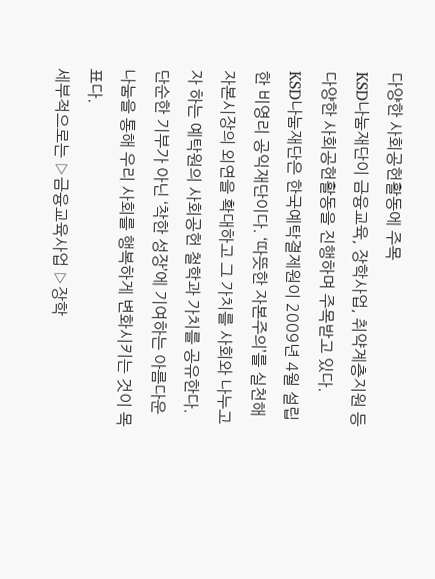다양한 사회공헌활동에 주목
KSD나눔재단이 금융교육, 장학사업, 취약계층지원 등 다양한 사회공헌활동을 진행하며 주목받고 있다.
KSD나눔재단은 한국예탁결제원이 2009년 4월 설립한 비영리 공익재단이다. ‘따뜻한 자본주의’를 실천해 자본시장의 외연을 확대하고 그 가치를 사회와 나누고자 하는 예탁원의 사회공헌 철학과 가치를 공유한다. 단순한 기부가 아닌 ‘착한 성장’에 기여하는 아름다운 나눔을 통해 우리 사회를 행복하게 변화시키는 것이 목표다.
세부적으로는 ▷금융교육사업 ▷장학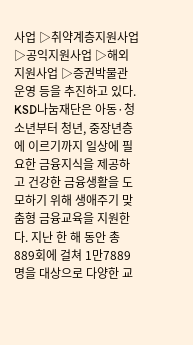사업 ▷취약계층지원사업 ▷공익지원사업 ▷해외지원사업 ▷증권박물관 운영 등을 추진하고 있다.
KSD나눔재단은 아동·청소년부터 청년, 중장년층에 이르기까지 일상에 필요한 금융지식을 제공하고 건강한 금융생활을 도모하기 위해 생애주기 맞춤형 금융교육을 지원한다. 지난 한 해 동안 총 889회에 걸쳐 1만7889명을 대상으로 다양한 교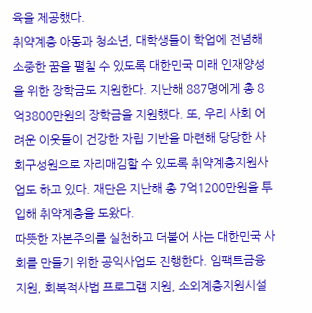육을 제공했다.
취약계층 아동과 청소년, 대학생들이 학업에 전념해 소중한 꿈을 펼칠 수 있도록 대한민국 미래 인재양성을 위한 장학금도 지원한다. 지난해 887명에게 총 8억3800만원의 장학금을 지원했다. 또, 우리 사회 어려운 이웃들이 건강한 자립 기반을 마련해 당당한 사회구성원으로 자리매김할 수 있도록 취약계층지원사업도 하고 있다. 재단은 지난해 총 7억1200만원을 투입해 취약계층을 도왔다.
따뜻한 자본주의를 실천하고 더불어 사는 대한민국 사회를 만들기 위한 공익사업도 진행한다. 임팩트금융 지원, 회복적사법 프로그램 지원, 소외계층지원시설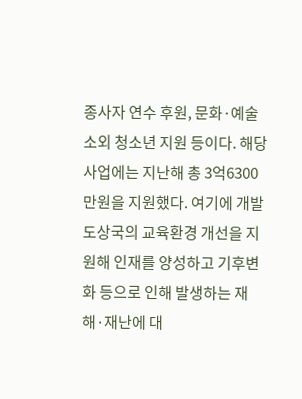종사자 연수 후원, 문화·예술 소외 청소년 지원 등이다. 해당 사업에는 지난해 총 3억6300만원을 지원했다. 여기에 개발도상국의 교육환경 개선을 지원해 인재를 양성하고 기후변화 등으로 인해 발생하는 재해·재난에 대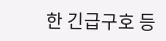한 긴급구호 등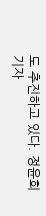도 추진하고 있다. 정윤희 기자